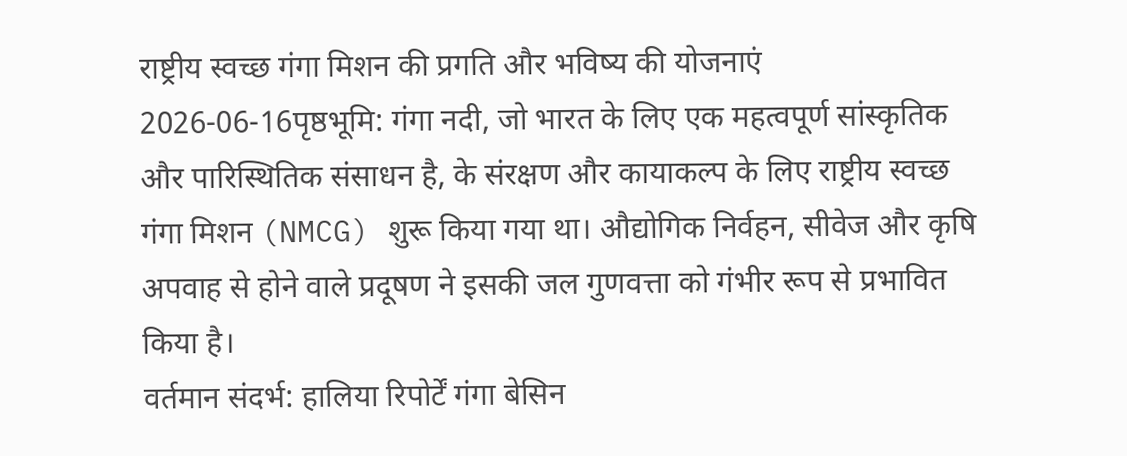राष्ट्रीय स्वच्छ गंगा मिशन की प्रगति और भविष्य की योजनाएं
2026-06-16पृष्ठभूमि: गंगा नदी, जो भारत के लिए एक महत्वपूर्ण सांस्कृतिक और पारिस्थितिक संसाधन है, के संरक्षण और कायाकल्प के लिए राष्ट्रीय स्वच्छ गंगा मिशन (NMCG) शुरू किया गया था। औद्योगिक निर्वहन, सीवेज और कृषि अपवाह से होने वाले प्रदूषण ने इसकी जल गुणवत्ता को गंभीर रूप से प्रभावित किया है।
वर्तमान संदर्भ: हालिया रिपोर्टें गंगा बेसिन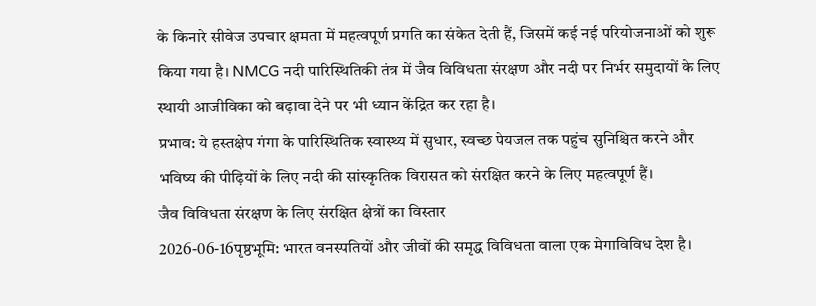के किनारे सीवेज उपचार क्षमता में महत्वपूर्ण प्रगति का संकेत देती हैं, जिसमें कई नई परियोजनाओं को शुरू किया गया है। NMCG नदी पारिस्थितिकी तंत्र में जैव विविधता संरक्षण और नदी पर निर्भर समुदायों के लिए स्थायी आजीविका को बढ़ावा देने पर भी ध्यान केंद्रित कर रहा है।
प्रभाव: ये हस्तक्षेप गंगा के पारिस्थितिक स्वास्थ्य में सुधार, स्वच्छ पेयजल तक पहुंच सुनिश्चित करने और भविष्य की पीढ़ियों के लिए नदी की सांस्कृतिक विरासत को संरक्षित करने के लिए महत्वपूर्ण हैं।
जैव विविधता संरक्षण के लिए संरक्षित क्षेत्रों का विस्तार
2026-06-16पृष्ठभूमि: भारत वनस्पतियों और जीवों की समृद्ध विविधता वाला एक मेगाविविध देश है।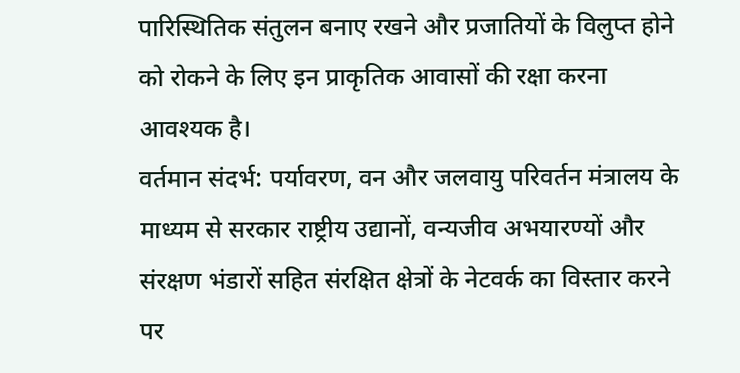पारिस्थितिक संतुलन बनाए रखने और प्रजातियों के विलुप्त होने को रोकने के लिए इन प्राकृतिक आवासों की रक्षा करना आवश्यक है।
वर्तमान संदर्भ: पर्यावरण, वन और जलवायु परिवर्तन मंत्रालय के माध्यम से सरकार राष्ट्रीय उद्यानों, वन्यजीव अभयारण्यों और संरक्षण भंडारों सहित संरक्षित क्षेत्रों के नेटवर्क का विस्तार करने पर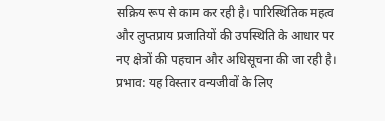सक्रिय रूप से काम कर रही है। पारिस्थितिक महत्व और लुप्तप्राय प्रजातियों की उपस्थिति के आधार पर नए क्षेत्रों की पहचान और अधिसूचना की जा रही है।
प्रभाव: यह विस्तार वन्यजीवों के लिए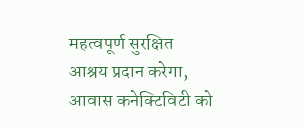महत्वपूर्ण सुरक्षित आश्रय प्रदान करेगा, आवास कनेक्टिविटी को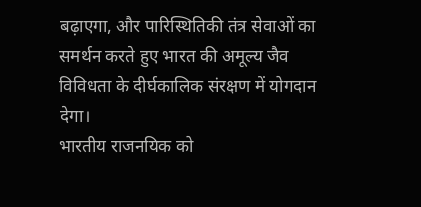बढ़ाएगा, और पारिस्थितिकी तंत्र सेवाओं का समर्थन करते हुए भारत की अमूल्य जैव विविधता के दीर्घकालिक संरक्षण में योगदान देगा।
भारतीय राजनयिक को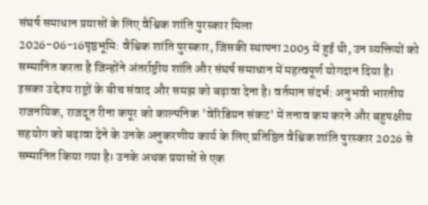संघर्ष समाधान प्रयासों के लिए वैश्विक शांति पुरस्कार मिला
2026-06-16पृष्ठभूमि: वैश्विक शांति पुरस्कार, जिसकी स्थापना 2005 में हुई थी, उन व्यक्तियों को सम्मानित करता है जिन्होंने अंतर्राष्ट्रीय शांति और संघर्ष समाधान में महत्वपूर्ण योगदान दिया है। इसका उद्देश्य राष्ट्रों के बीच संवाद और समझ को बढ़ावा देना है। वर्तमान संदर्भ: अनुभवी भारतीय राजनयिक, राजदूत रीना कपूर को काल्पनिक 'वेरिडियन संकट' में तनाव कम करने और बहुपक्षीय सहयोग को बढ़ावा देने के उनके अनुकरणीय कार्य के लिए प्रतिष्ठित वैश्विक शांति पुरस्कार 2026 से सम्मानित किया गया है। उनके अथक प्रयासों से एक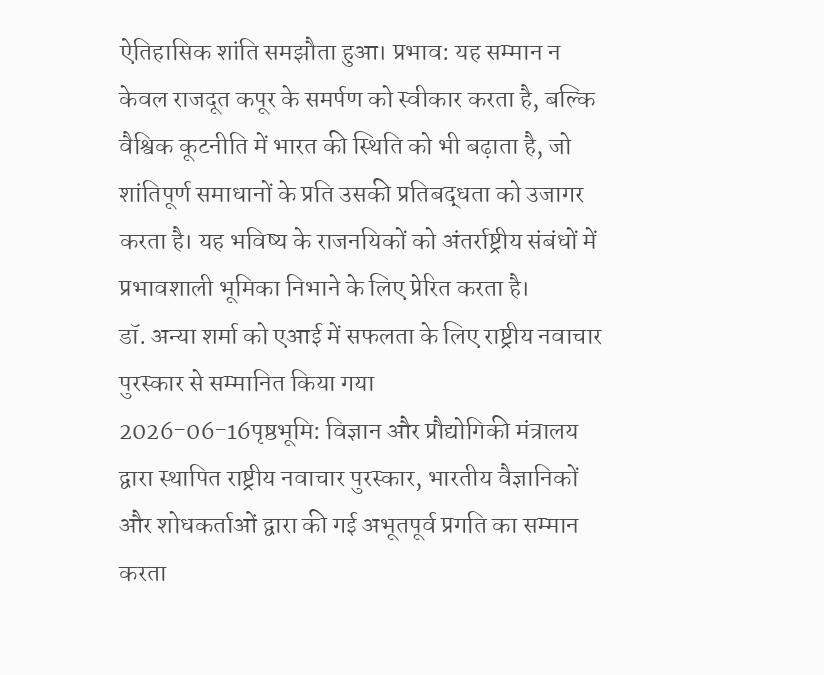ऐतिहासिक शांति समझौता हुआ। प्रभाव: यह सम्मान न केवल राजदूत कपूर के समर्पण को स्वीकार करता है, बल्कि वैश्विक कूटनीति में भारत की स्थिति को भी बढ़ाता है, जो शांतिपूर्ण समाधानों के प्रति उसकी प्रतिबद्धता को उजागर करता है। यह भविष्य के राजनयिकों को अंतर्राष्ट्रीय संबंधों में प्रभावशाली भूमिका निभाने के लिए प्रेरित करता है।
डॉ. अन्या शर्मा को एआई में सफलता के लिए राष्ट्रीय नवाचार पुरस्कार से सम्मानित किया गया
2026-06-16पृष्ठभूमि: विज्ञान और प्रौद्योगिकी मंत्रालय द्वारा स्थापित राष्ट्रीय नवाचार पुरस्कार, भारतीय वैज्ञानिकों और शोधकर्ताओं द्वारा की गई अभूतपूर्व प्रगति का सम्मान करता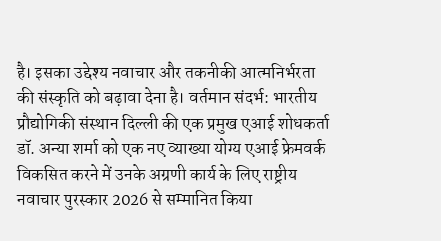है। इसका उद्देश्य नवाचार और तकनीकी आत्मनिर्भरता की संस्कृति को बढ़ावा देना है। वर्तमान संदर्भ: भारतीय प्रौद्योगिकी संस्थान दिल्ली की एक प्रमुख एआई शोधकर्ता डॉ. अन्या शर्मा को एक नए व्याख्या योग्य एआई फ्रेमवर्क विकसित करने में उनके अग्रणी कार्य के लिए राष्ट्रीय नवाचार पुरस्कार 2026 से सम्मानित किया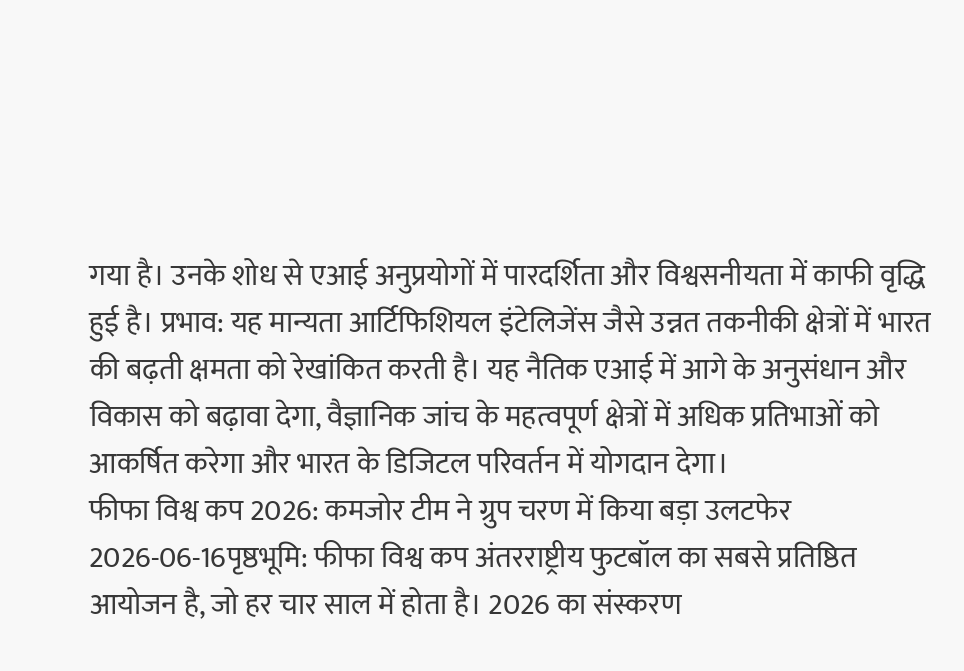गया है। उनके शोध से एआई अनुप्रयोगों में पारदर्शिता और विश्वसनीयता में काफी वृद्धि हुई है। प्रभाव: यह मान्यता आर्टिफिशियल इंटेलिजेंस जैसे उन्नत तकनीकी क्षेत्रों में भारत की बढ़ती क्षमता को रेखांकित करती है। यह नैतिक एआई में आगे के अनुसंधान और विकास को बढ़ावा देगा, वैज्ञानिक जांच के महत्वपूर्ण क्षेत्रों में अधिक प्रतिभाओं को आकर्षित करेगा और भारत के डिजिटल परिवर्तन में योगदान देगा।
फीफा विश्व कप 2026: कमजोर टीम ने ग्रुप चरण में किया बड़ा उलटफेर
2026-06-16पृष्ठभूमि: फीफा विश्व कप अंतरराष्ट्रीय फुटबॉल का सबसे प्रतिष्ठित आयोजन है, जो हर चार साल में होता है। 2026 का संस्करण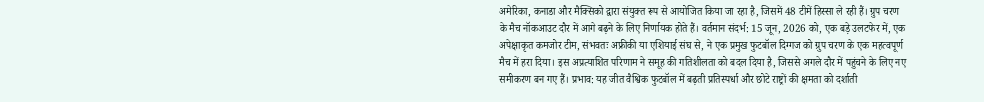अमेरिका, कनाडा और मैक्सिको द्वारा संयुक्त रूप से आयोजित किया जा रहा है, जिसमें 48 टीमें हिस्सा ले रही हैं। ग्रुप चरण के मैच नॉकआउट दौर में आगे बढ़ने के लिए निर्णायक होते हैं। वर्तमान संदर्भ: 15 जून, 2026 को, एक बड़े उलटफेर में, एक अपेक्षाकृत कमजोर टीम, संभवतः अफ्रीकी या एशियाई संघ से, ने एक प्रमुख फुटबॉल दिग्गज को ग्रुप चरण के एक महत्वपूर्ण मैच में हरा दिया। इस अप्रत्याशित परिणाम ने समूह की गतिशीलता को बदल दिया है, जिससे अगले दौर में पहुंचने के लिए नए समीकरण बन गए हैं। प्रभाव: यह जीत वैश्विक फुटबॉल में बढ़ती प्रतिस्पर्धा और छोटे राष्ट्रों की क्षमता को दर्शाती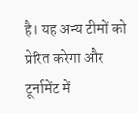है। यह अन्य टीमों को प्रेरित करेगा और टूर्नामेंट में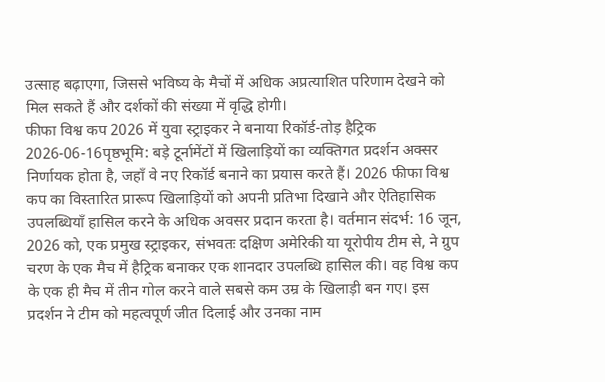उत्साह बढ़ाएगा, जिससे भविष्य के मैचों में अधिक अप्रत्याशित परिणाम देखने को मिल सकते हैं और दर्शकों की संख्या में वृद्धि होगी।
फीफा विश्व कप 2026 में युवा स्ट्राइकर ने बनाया रिकॉर्ड-तोड़ हैट्रिक
2026-06-16पृष्ठभूमि: बड़े टूर्नामेंटों में खिलाड़ियों का व्यक्तिगत प्रदर्शन अक्सर निर्णायक होता है, जहाँ वे नए रिकॉर्ड बनाने का प्रयास करते हैं। 2026 फीफा विश्व कप का विस्तारित प्रारूप खिलाड़ियों को अपनी प्रतिभा दिखाने और ऐतिहासिक उपलब्धियाँ हासिल करने के अधिक अवसर प्रदान करता है। वर्तमान संदर्भ: 16 जून, 2026 को, एक प्रमुख स्ट्राइकर, संभवतः दक्षिण अमेरिकी या यूरोपीय टीम से, ने ग्रुप चरण के एक मैच में हैट्रिक बनाकर एक शानदार उपलब्धि हासिल की। वह विश्व कप के एक ही मैच में तीन गोल करने वाले सबसे कम उम्र के खिलाड़ी बन गए। इस प्रदर्शन ने टीम को महत्वपूर्ण जीत दिलाई और उनका नाम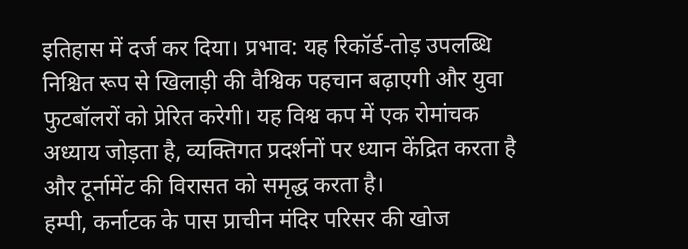इतिहास में दर्ज कर दिया। प्रभाव: यह रिकॉर्ड-तोड़ उपलब्धि निश्चित रूप से खिलाड़ी की वैश्विक पहचान बढ़ाएगी और युवा फुटबॉलरों को प्रेरित करेगी। यह विश्व कप में एक रोमांचक अध्याय जोड़ता है, व्यक्तिगत प्रदर्शनों पर ध्यान केंद्रित करता है और टूर्नामेंट की विरासत को समृद्ध करता है।
हम्पी, कर्नाटक के पास प्राचीन मंदिर परिसर की खोज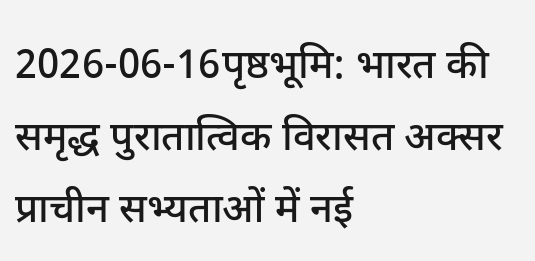2026-06-16पृष्ठभूमि: भारत की समृद्ध पुरातात्विक विरासत अक्सर प्राचीन सभ्यताओं में नई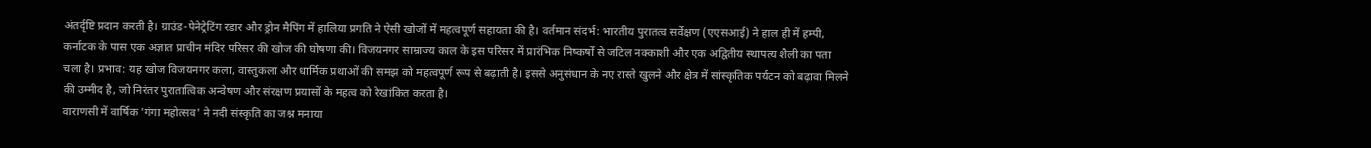अंतर्दृष्टि प्रदान करती है। ग्राउंड-पेनेट्रेटिंग रडार और ड्रोन मैपिंग में हालिया प्रगति ने ऐसी खोजों में महत्वपूर्ण सहायता की है। वर्तमान संदर्भ: भारतीय पुरातत्व सर्वेक्षण (एएसआई) ने हाल ही में हम्पी, कर्नाटक के पास एक अज्ञात प्राचीन मंदिर परिसर की खोज की घोषणा की। विजयनगर साम्राज्य काल के इस परिसर में प्रारंभिक निष्कर्षों से जटिल नक्काशी और एक अद्वितीय स्थापत्य शैली का पता चला है। प्रभाव: यह खोज विजयनगर कला, वास्तुकला और धार्मिक प्रथाओं की समझ को महत्वपूर्ण रूप से बढ़ाती है। इससे अनुसंधान के नए रास्ते खुलने और क्षेत्र में सांस्कृतिक पर्यटन को बढ़ावा मिलने की उम्मीद है, जो निरंतर पुरातात्विक अन्वेषण और संरक्षण प्रयासों के महत्व को रेखांकित करता है।
वाराणसी में वार्षिक 'गंगा महोत्सव' ने नदी संस्कृति का जश्न मनाया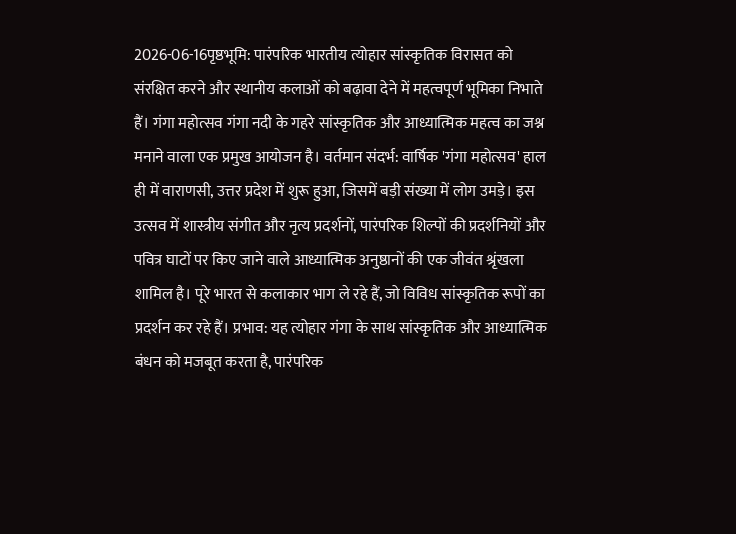2026-06-16पृष्ठभूमि: पारंपरिक भारतीय त्योहार सांस्कृतिक विरासत को संरक्षित करने और स्थानीय कलाओं को बढ़ावा देने में महत्वपूर्ण भूमिका निभाते हैं। गंगा महोत्सव गंगा नदी के गहरे सांस्कृतिक और आध्यात्मिक महत्व का जश्न मनाने वाला एक प्रमुख आयोजन है। वर्तमान संदर्भ: वार्षिक 'गंगा महोत्सव' हाल ही में वाराणसी, उत्तर प्रदेश में शुरू हुआ, जिसमें बड़ी संख्या में लोग उमड़े। इस उत्सव में शास्त्रीय संगीत और नृत्य प्रदर्शनों, पारंपरिक शिल्पों की प्रदर्शनियों और पवित्र घाटों पर किए जाने वाले आध्यात्मिक अनुष्ठानों की एक जीवंत श्रृंखला शामिल है। पूरे भारत से कलाकार भाग ले रहे हैं, जो विविध सांस्कृतिक रूपों का प्रदर्शन कर रहे हैं। प्रभाव: यह त्योहार गंगा के साथ सांस्कृतिक और आध्यात्मिक बंधन को मजबूत करता है, पारंपरिक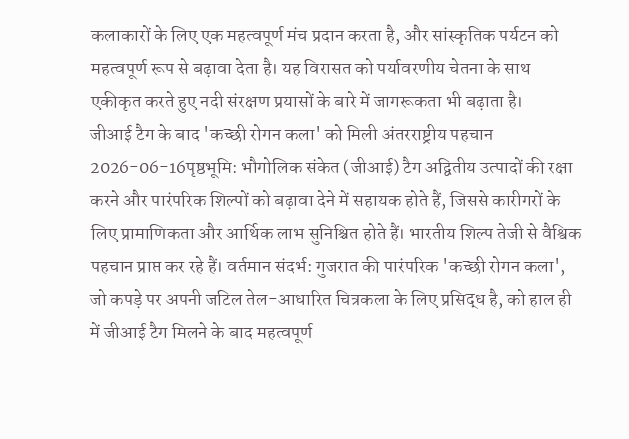कलाकारों के लिए एक महत्वपूर्ण मंच प्रदान करता है, और सांस्कृतिक पर्यटन को महत्वपूर्ण रूप से बढ़ावा देता है। यह विरासत को पर्यावरणीय चेतना के साथ एकीकृत करते हुए नदी संरक्षण प्रयासों के बारे में जागरूकता भी बढ़ाता है।
जीआई टैग के बाद 'कच्छी रोगन कला' को मिली अंतरराष्ट्रीय पहचान
2026-06-16पृष्ठभूमि: भौगोलिक संकेत (जीआई) टैग अद्वितीय उत्पादों की रक्षा करने और पारंपरिक शिल्पों को बढ़ावा देने में सहायक होते हैं, जिससे कारीगरों के लिए प्रामाणिकता और आर्थिक लाभ सुनिश्चित होते हैं। भारतीय शिल्प तेजी से वैश्विक पहचान प्राप्त कर रहे हैं। वर्तमान संदर्भ: गुजरात की पारंपरिक 'कच्छी रोगन कला', जो कपड़े पर अपनी जटिल तेल-आधारित चित्रकला के लिए प्रसिद्ध है, को हाल ही में जीआई टैग मिलने के बाद महत्वपूर्ण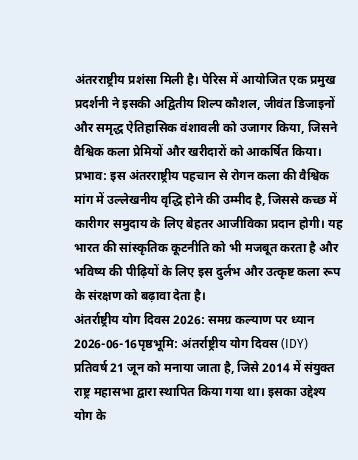अंतरराष्ट्रीय प्रशंसा मिली है। पेरिस में आयोजित एक प्रमुख प्रदर्शनी ने इसकी अद्वितीय शिल्प कौशल, जीवंत डिजाइनों और समृद्ध ऐतिहासिक वंशावली को उजागर किया, जिसने वैश्विक कला प्रेमियों और खरीदारों को आकर्षित किया। प्रभाव: इस अंतरराष्ट्रीय पहचान से रोगन कला की वैश्विक मांग में उल्लेखनीय वृद्धि होने की उम्मीद है, जिससे कच्छ में कारीगर समुदाय के लिए बेहतर आजीविका प्रदान होगी। यह भारत की सांस्कृतिक कूटनीति को भी मजबूत करता है और भविष्य की पीढ़ियों के लिए इस दुर्लभ और उत्कृष्ट कला रूप के संरक्षण को बढ़ावा देता है।
अंतर्राष्ट्रीय योग दिवस 2026: समग्र कल्याण पर ध्यान
2026-06-16पृष्ठभूमि: अंतर्राष्ट्रीय योग दिवस (IDY) प्रतिवर्ष 21 जून को मनाया जाता है, जिसे 2014 में संयुक्त राष्ट्र महासभा द्वारा स्थापित किया गया था। इसका उद्देश्य योग के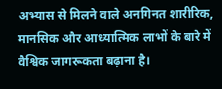अभ्यास से मिलने वाले अनगिनत शारीरिक, मानसिक और आध्यात्मिक लाभों के बारे में वैश्विक जागरूकता बढ़ाना है।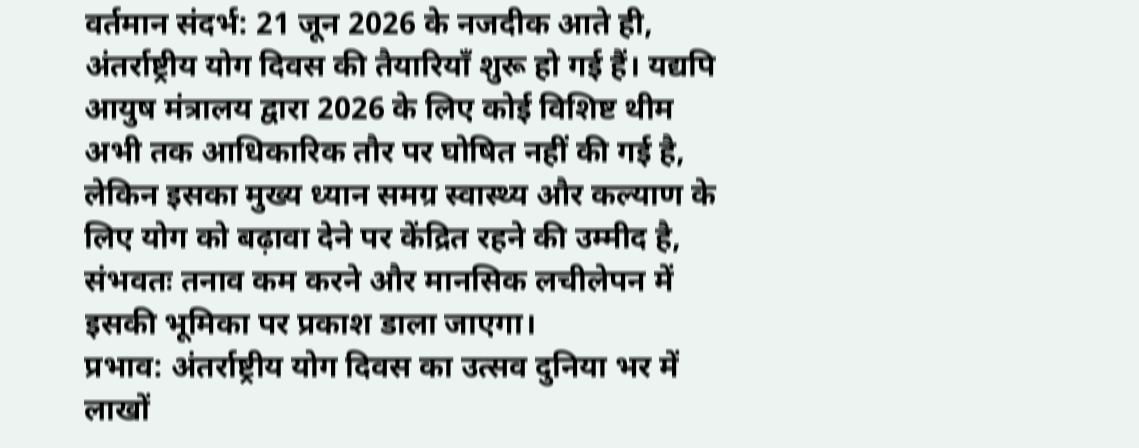वर्तमान संदर्भ: 21 जून 2026 के नजदीक आते ही, अंतर्राष्ट्रीय योग दिवस की तैयारियाँ शुरू हो गई हैं। यद्यपि आयुष मंत्रालय द्वारा 2026 के लिए कोई विशिष्ट थीम अभी तक आधिकारिक तौर पर घोषित नहीं की गई है, लेकिन इसका मुख्य ध्यान समग्र स्वास्थ्य और कल्याण के लिए योग को बढ़ावा देने पर केंद्रित रहने की उम्मीद है, संभवतः तनाव कम करने और मानसिक लचीलेपन में इसकी भूमिका पर प्रकाश डाला जाएगा।
प्रभाव: अंतर्राष्ट्रीय योग दिवस का उत्सव दुनिया भर में लाखों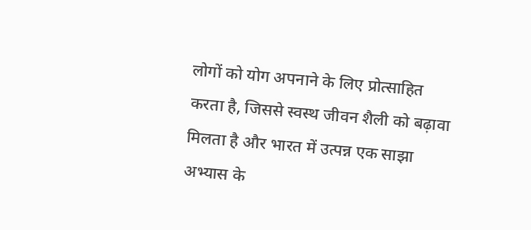लोगों को योग अपनाने के लिए प्रोत्साहित करता है, जिससे स्वस्थ जीवन शैली को बढ़ावा मिलता है और भारत में उत्पन्न एक साझा अभ्यास के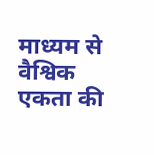माध्यम से वैश्विक एकता की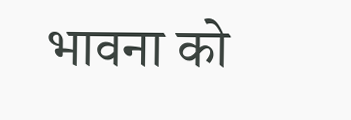भावना को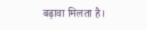बढ़ावा मिलता है।